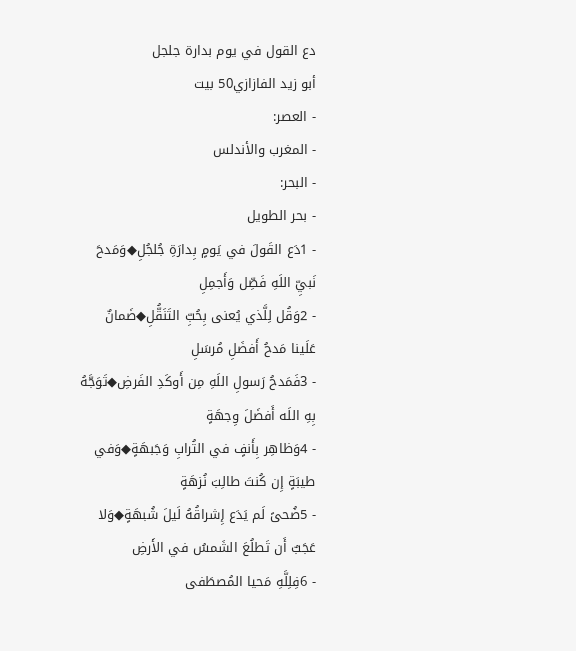دع القول في يوم بدارة جلجل
أبو زيد الفازازي50 بيت
- العصر:
- المغرب والأندلس
- البحر:
- بحر الطويل
- 1دَع القَولَ في يَومٍ بِدارَةِ جُلجُلِ◆وَمَدحَ نَبيِّ اللَهِ فَصِّل وَأَجمِلِ
- 2وَقُل لِلَّذي يُعنى بِحُبِّ التَنَقُّلِ◆ضَمانٌ عَلَينا مَدحُ أَفضَلِ مُرسَلِ
- 3فَمَدحُ رَسولِ اللَهِ مِن أَوكَدِ الفَرضِ◆تَوَجَّهُ بِهِ اللَه أَفضَلَ وِجهَةٍ
- 4وَظاهِر بِأَنفٍ في التُرابِ وَجَبهَةٍ◆وَفي طيبَةٍ إِن كُنتَ طالِبَ نُزهَةٍ
- 5ضُحىً لَم يَدَع إِشراقُهُ لَيلَ شُبهَةٍ◆وَلا عَجَبٌ أَن تَطلُعَ الشَمسُ في الأَرضِ
- 6فِلِلَّهِ مَحيا المُصطَفى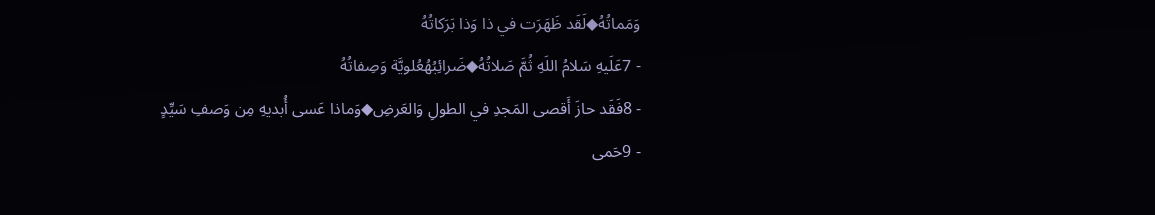وَمَماتُهُ◆لَقَد ظَهَرَت في ذا وَذا بَرَكاتُهُ
- 7عَلَيهِ سَلامُ اللَهِ ثُمَّ صَلاتُهُ◆ضَرائِبُهُعُلويَّة وَصِفاتُهُ
- 8فَقَد حازَ أَقصى المَجدِ في الطولِ وَالعَرضِ◆وَماذا عَسى أُبديهِ مِن وَصفِ سَيِّدٍ
- 9حَمى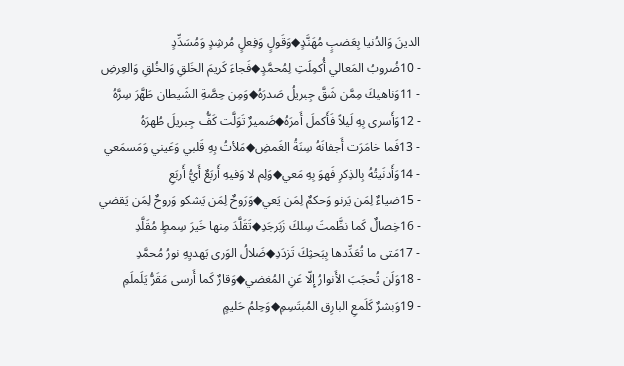الدينَ وَالدُنيا بِعَضبٍ مُهَنَّدٍ◆وَقَولٍ وَفِعلٍ مُرشِدٍ وَمُسَدِّدٍ
- 10ضُروبُ المَعالي أُكمِلَتِ لِمُحمَّدٍ◆فَجاءَ كَريمَ الخَلقِ وَالخُلقِ وَالعِرضِ
- 11وَناهيكَ مِمَّن شَقَّ جِبريلُ صَدرَهُ◆وَمِن حِصَّةِ الشَيطان طَهَّرَ سِرَّهُ
- 12وَأَسرى بِهِ لَيلاً فَأَكملَ أَمرَهُ◆ضَميرٌ تَوَلَّت كَفُّ جِبريلَ طُهرَهُ
- 13فَما خامَرَت أَجفانَهُ سِنَةُ الغَمضِ◆مَلأتُ بِهِ قَلبي وَعَيني وَمَسمَعي
- 14وَأَدنَيتُهُ بِالذِكرِ فَهوَ بِهِ مَعي◆وَلِم لا وَفيهِ أَربَعٌ أَيُّ أَربَعِ
- 15ضياءٌ لِمَن يَرنو وَحكمٌ لِمَن يَعي◆وَرَوحٌ لِمَن يَشكو وَروحٌ لِمَن يَقضي
- 16خِصالٌ كَما نظَّمتَ سِلكَ زَبَرجَدِ◆تَقَلَّدَ مِنها خَيرَ سِمطٍ مُقَلَّدِ
- 17مَتى ما تُعَدِّدها بِبَحثِكَ تَزدَدِ◆ضَلالُ الوَرى يَهديِهِ نورُ مُحمَّدِ
- 18وَلَن تُحجَبَ الأَنوارُ إِلّا عَنِ المُغضي◆وَقارٌ كَما أَرسى مَقَرُّ يَلَملَمِ
- 19وَبشرٌ كَلَمعِ البارِق المُبتَسِمِ◆وَحِلمُ حَليمٍ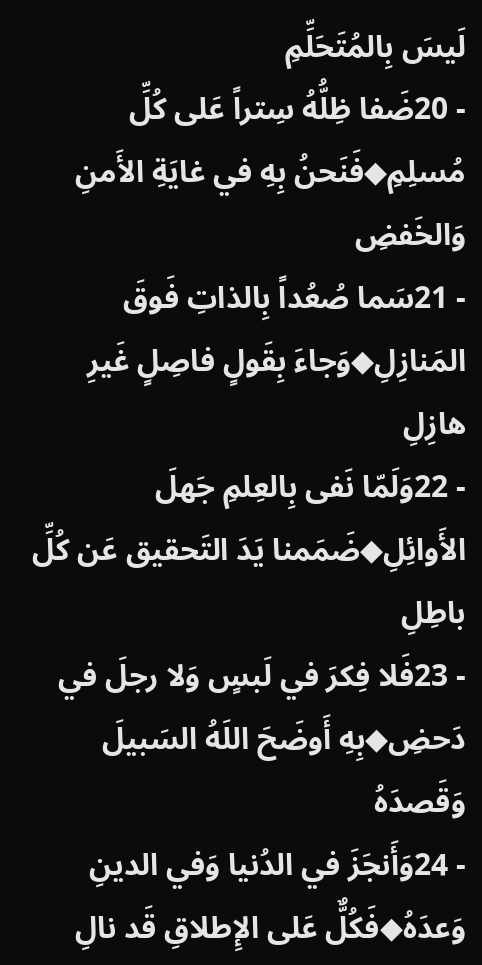لَيسَ بِالمُتَحَلِّمِ
- 20ضَفا ظِلُّهُ سِتراً عَلى كُلِّ مُسلِمِ◆فَنَحنُ بِهِ في غايَةِ الأَمنِ وَالخَفضِ
- 21سَما صُعُداً بِالذاتِ فَوقَ المَنازِلِ◆وَجاءَ بِقَولٍ فاصِلٍ غَيرِ هازِلِ
- 22وَلَمّا نَفى بِالعِلمِ جَهلَ الأَوائِلِ◆ضَمَمنا يَدَ التَحقيق عَن كُلِّ باطِلِ
- 23فَلا فِكرَ في لَبسٍ وَلا رجلَ في دَحضِ◆بِهِ أَوضَحَ اللَهُ السَبيلَ وَقَصدَهُ
- 24وَأَنجَزَ في الدُنيا وَفي الدينِ وَعدَهُ◆فَكُلٌّ عَلى الإِطلاقِ قَد نالِ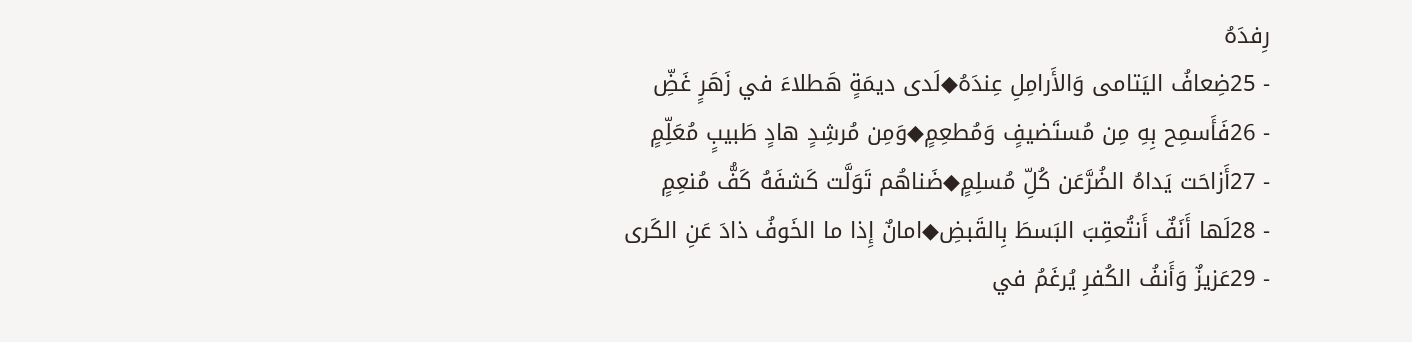رِفدَهُ
- 25ضِعافُ اليَتامى وَالأَرامِلِ عِندَهُ◆لَدى ديمَةٍ هَطلاءَ في زَهَرٍ غَضِّ
- 26فَأَسمِح بِهِ مِن مُستَضيفٍ وَمُطعِمٍ◆وَمِن مُرشِدٍ هادٍ طَبيبٍ مُعَلِّمٍ
- 27أَزاحَت يَداهُ الضُرَّعَن كُلِّ مُسلِمٍ◆ضَناهُم تَوَلَّت كَشفَهُ كَفُّ مُنعِمٍ
- 28لَها أَنَفٌ أَنتُعقِبَ البَسطَ بِالقَبضِ◆امانٌ إِذا ما الخَوفُ ذادَ عَنِ الكَرى
- 29عَزيزٌ وَأَنفُ الكُفرِ يُرغَمُ في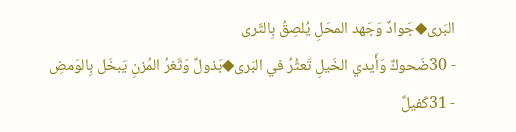البَرى◆جَوادٌ وَجَهد المحَلِ يُلصِقُ بِالثَرى
- 30ضَحوكٌ وَأَيدي الخَيلِ تَعثُرُ في البَرى◆بَذولٌ وَثَغرُ المُزنِ يَبخَل بِالوَمضِ
- 31كَفيلٌ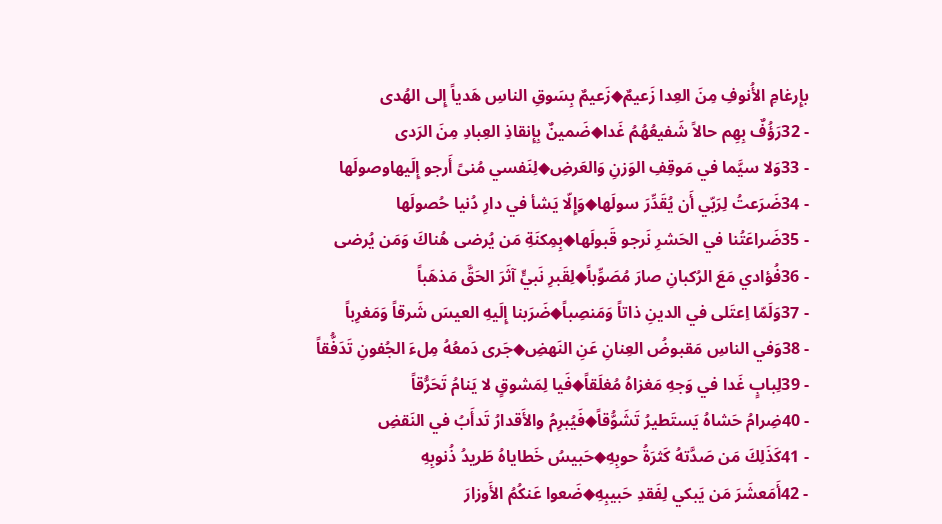بإِرغامِ الأُنوفِ مِنَ العِدا زَعيمٌ◆زَعيمٌ بِسَوقِ الناسِ هَدياً إِلى الهُدى
- 32رَؤُفٌ بِهِم حالاً شَفيعُهُمُ غَدا◆ضَمينٌ بِإِنقاذِ العِبادِ مِنَ الرَدى
- 33وَلا سيَّما في مَوقِفِ الوَزنِ وَالعَرضِ◆لِنَفسي مُنىً أَرجو إِلَيهاوصولَها
- 34ضَرَعتُ لِرَبّي أَن يُقَدِّرَ سولَها◆وَإِلّا يَشأ في دارِ دُنيا حُصولَها
- 35ضَراعَتُنا في الحَشرِ نَرجو قَبولَها◆بِمِكنَةِ مَن يُرضى هُناكَ وَمَن يُرضى
- 36فُؤادي مَعَ الرُكبانِ صارَ مُصَوِّباً◆لِقَبرِ نَبيٍّ آثَرَ الحَقَّ مَذهَباً
- 37وَلَمّا اِعتَلى في الدينِ ذاتاً وَمَنصِباً◆ضَرَبنا إِلَيهِ العيسَ شَرقاً وَمَغرِباً
- 38وَفي الناسِ مَقبوضُ العِنانِ عَنِ النَهضِ◆جَرى دَمعُهُ مِلءَ الجُفونِ تَدَفُّقاً
- 39لِبابٍ غَدا في وَجهِ مَغزاهُ مُغلَقاً◆فَيا لِمَشوقٍ لا يَنامُ تَحَرُّقاً
- 40ضِرامُ حَشاهُ يَستَطيرُ تَشَوُّقاً◆فَيُبرِمُ والأَقدارُ تَدأَبُ في النَقضِ
- 41كَذَلِكَ مَن صَدَّتهُ كَثرَةُ حوبِهِ◆حَبيسُ خَطاياهُ طَريدُ ذُنوبِهِ
- 42أَمَعشَرَ مَن يَبكي لِفَقدِ حَبيبِهِ◆ضَعوا عَنكُمُ الأَوزارَ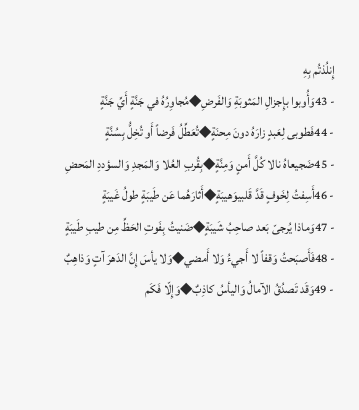إِنلُذتُم بِهِ
- 43وَأُوبوا بإِجزالِ المَثوبَةِ وَالفَرضِ◆مُجاوِرُهُ في جَنَّةٍ أَيِّ جَنَّةٍ
- 44فَطوبى لِعَبدٍ زارَهُ دونَ مِحنَةٍ◆تُعَطِّلُ فَرضاً أَو تُخِلُّ بِسُنَّةٍ
- 45ضَجيعاهُ نالا كُلَّ أَمنٍ وَمِنَّةٍ◆بِقُربِ العُلا وَالمَجدِ وَالسؤددِ المَحضِ
- 46أَسِفتُ لِخَوفٍ قَدَّ قَلبيوَهيبَةٍ◆أَثارَهُما عَن طَيبَةٍ طولُ غَيبَةٍ
- 47وَماذا يُرجىّ بَعد صاحِبُ شَيبَةٍ◆ضَنيتُ بِفَوتِ الحَظِّ مِن طيبِ طَيبَةٍ
- 48فَأَصبَحتُ وَقفاً لا أَجيءُ وَلا أَمضي◆وَلا يأسَ إِنَّ الدَهرَ آتٍ وَذاهِبٌ
- 49وَقَد تَصدُقُ الآمالُ وَاليأسُ كاذِبٌ◆وَإِلّا فَكَم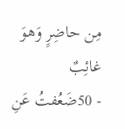مِن حاضِرٍ وَهوَ غائِبٌ
- 50ضَعُفتُ عَنِ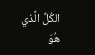الكُلِّ الَّذي هُوَ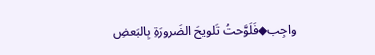واجِب◆فَلَوَّحتُ تَلويحَ الضَرورَةِ بِالبَعضِ